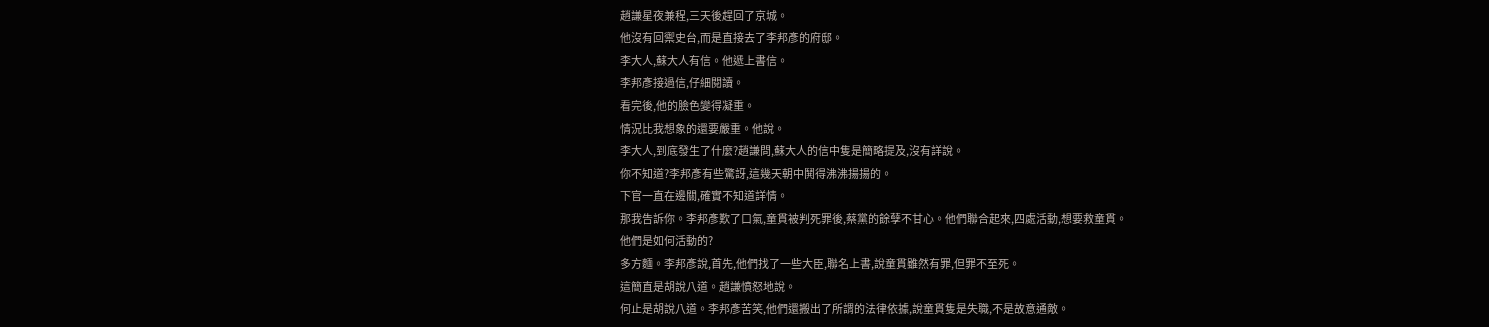趙謙星夜兼程,三天後趕回了京城。
他沒有回禦史台,而是直接去了李邦彥的府邸。
李大人,蘇大人有信。他遞上書信。
李邦彥接過信,仔細閱讀。
看完後,他的臉色變得凝重。
情況比我想象的還要嚴重。他說。
李大人,到底發生了什麼?趙謙問,蘇大人的信中隻是簡略提及,沒有詳說。
你不知道?李邦彥有些驚訝,這幾天朝中鬨得沸沸揚揚的。
下官一直在邊關,確實不知道詳情。
那我告訴你。李邦彥歎了口氣,童貫被判死罪後,蔡黨的餘孽不甘心。他們聯合起來,四處活動,想要救童貫。
他們是如何活動的?
多方麵。李邦彥說,首先,他們找了一些大臣,聯名上書,說童貫雖然有罪,但罪不至死。
這簡直是胡說八道。趙謙憤怒地說。
何止是胡說八道。李邦彥苦笑,他們還搬出了所謂的法律依據,說童貫隻是失職,不是故意通敵。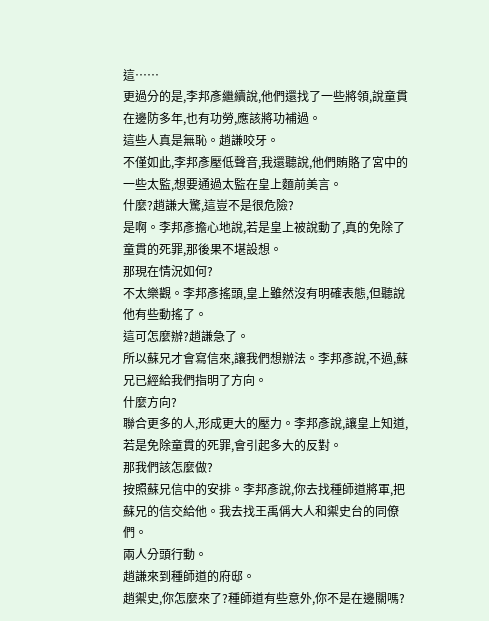這……
更過分的是,李邦彥繼續說,他們還找了一些將領,說童貫在邊防多年,也有功勞,應該將功補過。
這些人真是無恥。趙謙咬牙。
不僅如此,李邦彥壓低聲音,我還聽說,他們賄賂了宮中的一些太監,想要通過太監在皇上麵前美言。
什麼?趙謙大驚,這豈不是很危險?
是啊。李邦彥擔心地說,若是皇上被說動了,真的免除了童貫的死罪,那後果不堪設想。
那現在情況如何?
不太樂觀。李邦彥搖頭,皇上雖然沒有明確表態,但聽說他有些動搖了。
這可怎麼辦?趙謙急了。
所以蘇兄才會寫信來,讓我們想辦法。李邦彥說,不過,蘇兄已經給我們指明了方向。
什麼方向?
聯合更多的人,形成更大的壓力。李邦彥說,讓皇上知道,若是免除童貫的死罪,會引起多大的反對。
那我們該怎麼做?
按照蘇兄信中的安排。李邦彥說,你去找種師道將軍,把蘇兄的信交給他。我去找王禹偁大人和禦史台的同僚們。
兩人分頭行動。
趙謙來到種師道的府邸。
趙禦史,你怎麼來了?種師道有些意外,你不是在邊關嗎?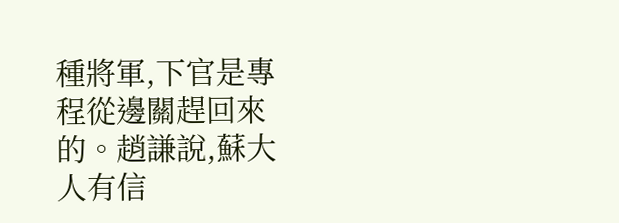種將軍,下官是專程從邊關趕回來的。趙謙說,蘇大人有信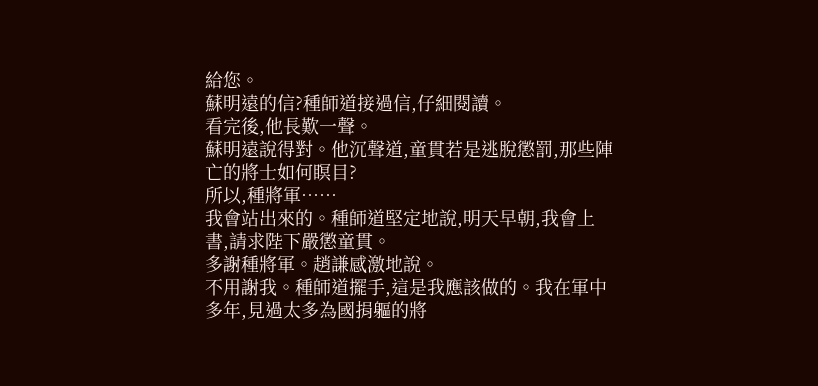給您。
蘇明遠的信?種師道接過信,仔細閱讀。
看完後,他長歎一聲。
蘇明遠說得對。他沉聲道,童貫若是逃脫懲罰,那些陣亡的將士如何瞑目?
所以,種將軍……
我會站出來的。種師道堅定地說,明天早朝,我會上書,請求陛下嚴懲童貫。
多謝種將軍。趙謙感激地說。
不用謝我。種師道擺手,這是我應該做的。我在軍中多年,見過太多為國捐軀的將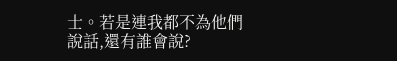士。若是連我都不為他們說話,還有誰會說?